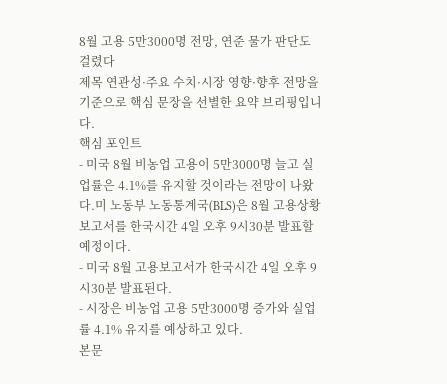8월 고용 5만3000명 전망, 연준 물가 판단도 걸렸다
제목 연관성·주요 수치·시장 영향·향후 전망을 기준으로 핵심 문장을 선별한 요약 브리핑입니다.
핵심 포인트
- 미국 8월 비농업 고용이 5만3000명 늘고 실업률은 4.1%를 유지할 것이라는 전망이 나왔다.미 노동부 노동통계국(BLS)은 8월 고용상황 보고서를 한국시간 4일 오후 9시30분 발표할 예정이다.
- 미국 8월 고용보고서가 한국시간 4일 오후 9시30분 발표된다.
- 시장은 비농업 고용 5만3000명 증가와 실업률 4.1% 유지를 예상하고 있다.
본문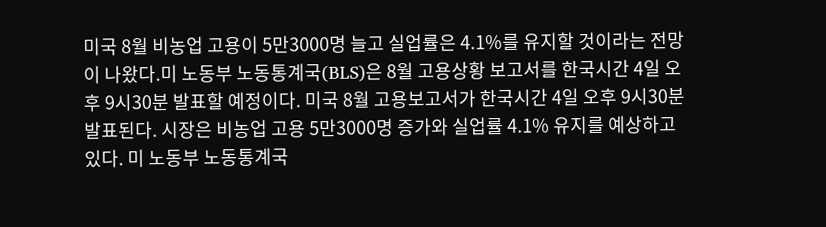미국 8월 비농업 고용이 5만3000명 늘고 실업률은 4.1%를 유지할 것이라는 전망이 나왔다.미 노동부 노동통계국(BLS)은 8월 고용상황 보고서를 한국시간 4일 오후 9시30분 발표할 예정이다. 미국 8월 고용보고서가 한국시간 4일 오후 9시30분 발표된다. 시장은 비농업 고용 5만3000명 증가와 실업률 4.1% 유지를 예상하고 있다. 미 노동부 노동통계국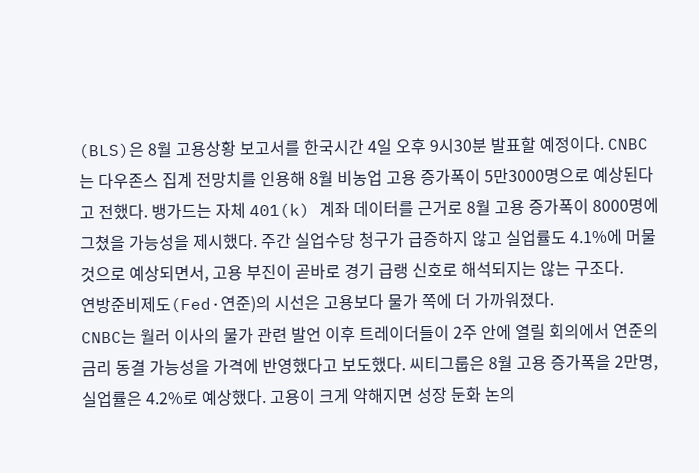(BLS)은 8월 고용상황 보고서를 한국시간 4일 오후 9시30분 발표할 예정이다. CNBC는 다우존스 집계 전망치를 인용해 8월 비농업 고용 증가폭이 5만3000명으로 예상된다고 전했다. 뱅가드는 자체 401(k) 계좌 데이터를 근거로 8월 고용 증가폭이 8000명에 그쳤을 가능성을 제시했다. 주간 실업수당 청구가 급증하지 않고 실업률도 4.1%에 머물 것으로 예상되면서, 고용 부진이 곧바로 경기 급랭 신호로 해석되지는 않는 구조다.
연방준비제도(Fed·연준)의 시선은 고용보다 물가 쪽에 더 가까워졌다.
CNBC는 월러 이사의 물가 관련 발언 이후 트레이더들이 2주 안에 열릴 회의에서 연준의 금리 동결 가능성을 가격에 반영했다고 보도했다. 씨티그룹은 8월 고용 증가폭을 2만명, 실업률은 4.2%로 예상했다. 고용이 크게 약해지면 성장 둔화 논의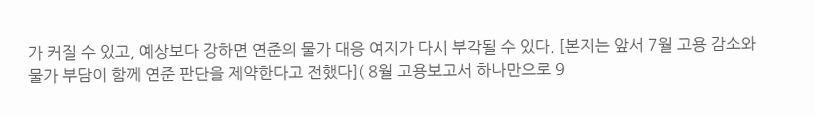가 커질 수 있고, 예상보다 강하면 연준의 물가 대응 여지가 다시 부각될 수 있다. [본지는 앞서 7월 고용 감소와 물가 부담이 함께 연준 판단을 제약한다고 전했다]( 8월 고용보고서 하나만으로 9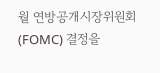월 연방공개시장위원회(FOMC) 결정을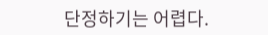단정하기는 어렵다.